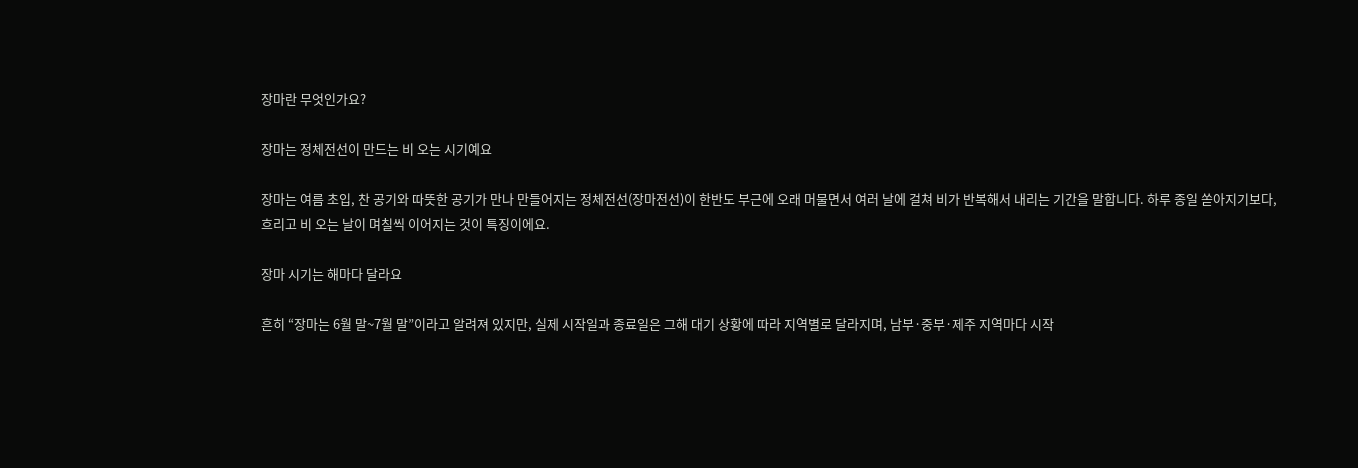장마란 무엇인가요?

장마는 정체전선이 만드는 비 오는 시기예요

장마는 여름 초입, 찬 공기와 따뜻한 공기가 만나 만들어지는 정체전선(장마전선)이 한반도 부근에 오래 머물면서 여러 날에 걸쳐 비가 반복해서 내리는 기간을 말합니다. 하루 종일 쏟아지기보다, 흐리고 비 오는 날이 며칠씩 이어지는 것이 특징이에요.

장마 시기는 해마다 달라요

흔히 “장마는 6월 말~7월 말”이라고 알려져 있지만, 실제 시작일과 종료일은 그해 대기 상황에 따라 지역별로 달라지며, 남부·중부·제주 지역마다 시작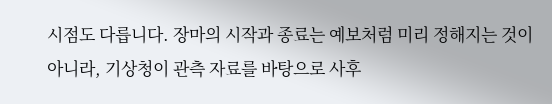시점도 다릅니다. 장마의 시작과 종료는 예보처럼 미리 정해지는 것이 아니라, 기상청이 관측 자료를 바탕으로 사후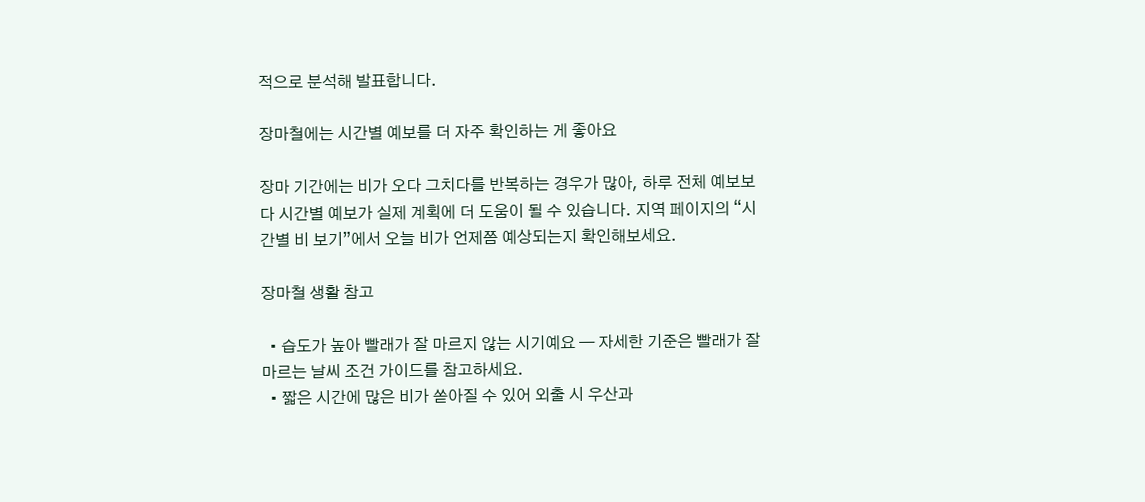적으로 분석해 발표합니다.

장마철에는 시간별 예보를 더 자주 확인하는 게 좋아요

장마 기간에는 비가 오다 그치다를 반복하는 경우가 많아, 하루 전체 예보보다 시간별 예보가 실제 계획에 더 도움이 될 수 있습니다. 지역 페이지의 “시간별 비 보기”에서 오늘 비가 언제쯤 예상되는지 확인해보세요.

장마철 생활 참고

  • 습도가 높아 빨래가 잘 마르지 않는 시기예요 — 자세한 기준은 빨래가 잘 마르는 날씨 조건 가이드를 참고하세요.
  • 짧은 시간에 많은 비가 쏟아질 수 있어 외출 시 우산과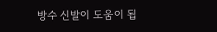방수 신발이 도움이 됩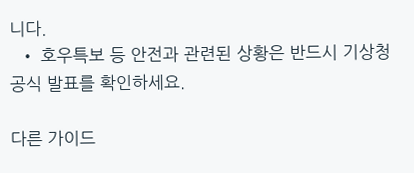니다.
  • 호우특보 등 안전과 관련된 상황은 반드시 기상청 공식 발표를 확인하세요.

다른 가이드